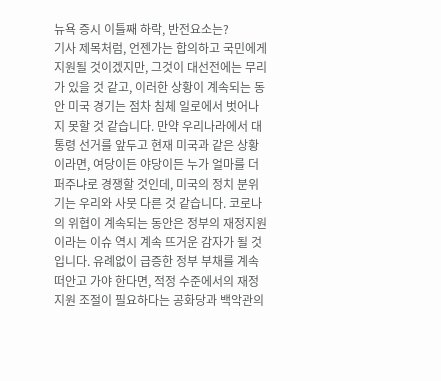뉴욕 증시 이틀째 하락, 반전요소는?
기사 제목처럼, 언젠가는 합의하고 국민에게 지원될 것이겠지만, 그것이 대선전에는 무리가 있을 것 같고, 이러한 상황이 계속되는 동안 미국 경기는 점차 침체 일로에서 벗어나지 못할 것 같습니다. 만약 우리나라에서 대통령 선거를 앞두고 현재 미국과 같은 상황이라면, 여당이든 야당이든 누가 얼마를 더 퍼주냐로 경쟁할 것인데, 미국의 정치 분위기는 우리와 사뭇 다른 것 같습니다. 코로나의 위협이 계속되는 동안은 정부의 재정지원이라는 이슈 역시 계속 뜨거운 감자가 될 것입니다. 유례없이 급증한 정부 부채를 계속 떠안고 가야 한다면, 적정 수준에서의 재정 지원 조절이 필요하다는 공화당과 백악관의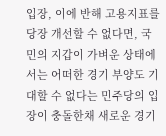입장, 이에 반해 고용지표를 당장 개선할 수 없다면, 국민의 지갑이 가벼운 상태에서는 어떠한 경기 부양도 기대할 수 없다는 민주당의 입장이 충돌한채 새로운 경기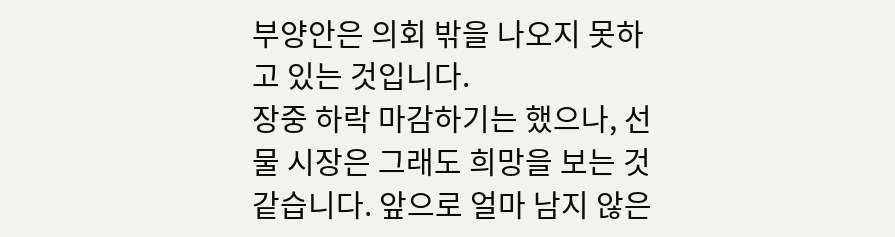부양안은 의회 밖을 나오지 못하고 있는 것입니다.
장중 하락 마감하기는 했으나, 선물 시장은 그래도 희망을 보는 것 같습니다. 앞으로 얼마 남지 않은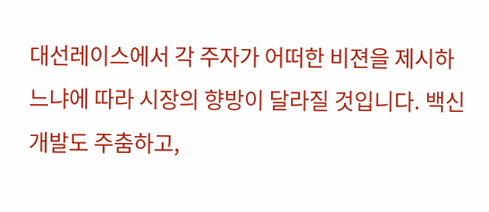대선레이스에서 각 주자가 어떠한 비젼을 제시하느냐에 따라 시장의 향방이 달라질 것입니다. 백신 개발도 주춤하고,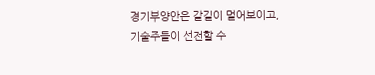경기부양안은 갈길이 멀어보이고, 기술주들이 선전할 수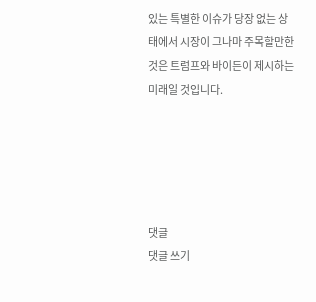있는 특별한 이슈가 당장 없는 상태에서 시장이 그나마 주목할만한 것은 트럼프와 바이든이 제시하는 미래일 것입니다.





댓글
댓글 쓰기